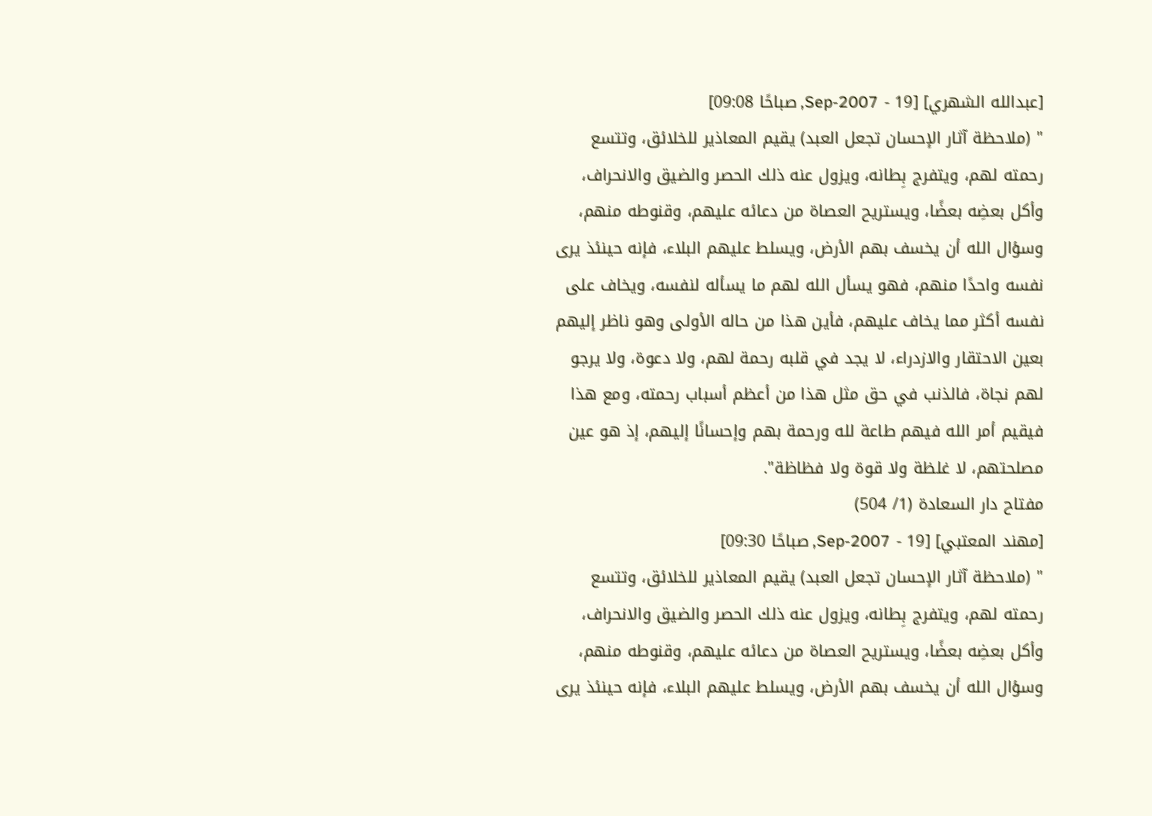[عبدالله الشهري] [19 - Sep-2007, صباحًا 09:08]
" (ملاحظة آثار الإحسان تجعل العبد) يقيم المعاذير للخلائق، وتتسع رحمته لهم، ويتفرج بِطانه، ويزول عنه ذلك الحصر والضيق والانحراف، وأكل بعضِه بعضًا، ويستريح العصاة من دعائه عليهم، وقنوطه منهم، وسؤال الله أن يخسف بهم الأرض، ويسلط عليهم البلاء، فإنه حينئذ يرى نفسه واحدًا منهم، فهو يسأل الله لهم ما يسأله لنفسه، ويخاف على نفسه أكثر مما يخاف عليهم، فأين هذا من حاله الأولى وهو ناظر إليهم بعين الاحتقار والازدراء، لا يجد في قلبه رحمة لهم، ولا دعوة، ولا يرجو لهم نجاة، فالذنب في حق مثل هذا من أعظم أسباب رحمته، ومع هذا فيقيم أمر الله فيهم طاعة لله ورحمة بهم وإحسانًا إليهم، إذ هو عين مصلحتهم، لا غلظة ولا قوة ولا فظاظة".
مفتاح دار السعادة (1/ 504)
[مهند المعتبي] [19 - Sep-2007, صباحًا 09:30]
" (ملاحظة آثار الإحسان تجعل العبد) يقيم المعاذير للخلائق، وتتسع رحمته لهم، ويتفرج بِطانه، ويزول عنه ذلك الحصر والضيق والانحراف، وأكل بعضِه بعضًا، ويستريح العصاة من دعائه عليهم، وقنوطه منهم، وسؤال الله أن يخسف بهم الأرض، ويسلط عليهم البلاء، فإنه حينئذ يرى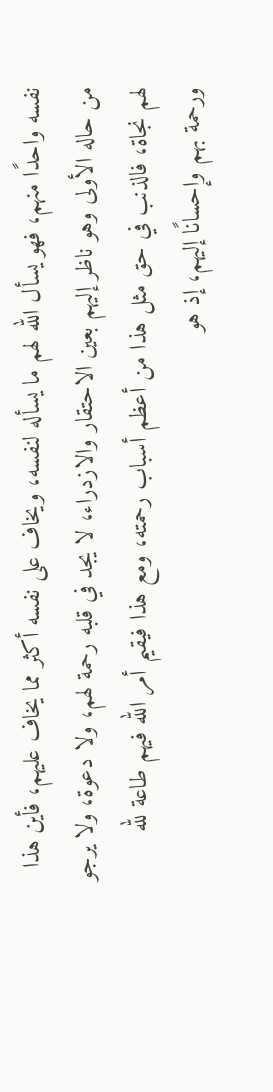نفسه واحدًا منهم، فهو يسأل الله لهم ما يسأله لنفسه، ويخاف على نفسه أكثر مما يخاف عليهم، فأين هذا من حاله الأولى وهو ناظر إليهم بعين الاحتقار والازدراء، لا يجد في قلبه رحمة لهم، ولا دعوة، ولا يرجو لهم نجاة، فالذنب في حق مثل هذا من أعظم أسباب رحمته، ومع هذا فيقيم أمر الله فيهم طاعة لله ورحمة بهم وإحسانًا إليهم، إذ هو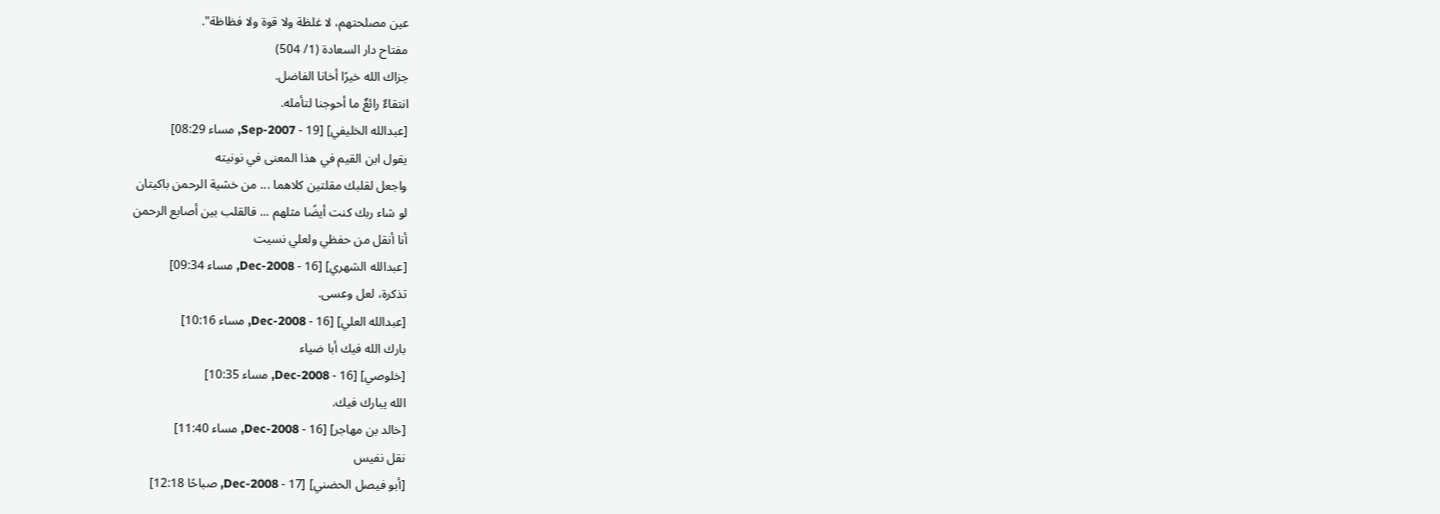عين مصلحتهم، لا غلظة ولا قوة ولا فظاظة".
مفتاح دار السعادة (1/ 504)
جزاك الله خيرًا أخانا الفاضل.
انتقاءٌ رائعٌ ما أحوجنا لتأمله.
[عبدالله الخليفي] [19 - Sep-2007, مساء 08:29]
يقول ابن القيم في هذا المعنى في نونيته
واجعل لقلبك مقلتين كلاهما ... من خشية الرحمن باكيتان
لو شاء ربك كنت أيضًا مثلهم ... فالقلب بين أصابع الرحمن
أنا أنقل من حفظي ولعلي نسيت
[عبدالله الشهري] [16 - Dec-2008, مساء 09:34]
تذكرة، لعل وعسى.
[عبدالله العلي] [16 - Dec-2008, مساء 10:16]
بارك الله فيك أبا ضياء
[خلوصي] [16 - Dec-2008, مساء 10:35]
الله يبارك فيك.
[خالد بن مهاجر] [16 - Dec-2008, مساء 11:40]
نقل نفيس
[أبو فيصل الحضني] [17 - Dec-2008, صباحًا 12:18]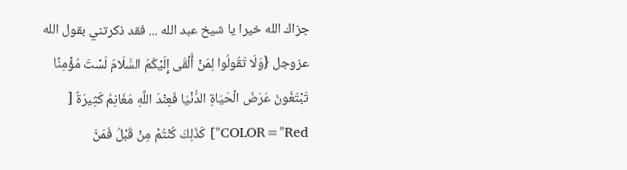جزاك الله خيرا يا شيخ عبد الله ... فقد ذكرتني بقول الله عزوجل {وَلَا تَقُولُوا لِمَنْ أَلْقَى إِلَيْكُمُ السَّلَامَ لَسْتَ مُؤْمِنًا تَبْتَغُونَ عَرَضَ الْحَيَاةِ الدُّنْيَا فَعِنْدَ اللَّهِ مَغَانِمُ كَثِيرَةٌ [ COLOR="Red"] كَذَلِكَ كُنْتُمْ مِنْ قَبْلُ فَمَنَّ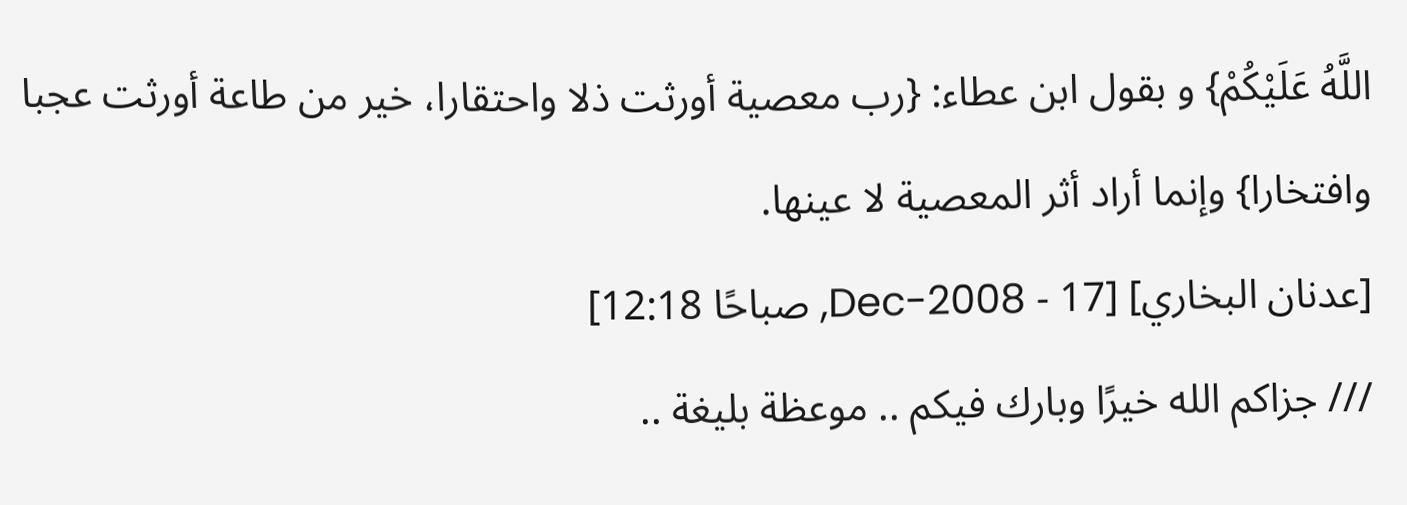اللَّهُ عَلَيْكُمْ} و بقول ابن عطاء: {رب معصية أورثت ذلا واحتقارا، خير من طاعة أورثت عجبا وافتخارا} وإنما أراد أثر المعصية لا عينها.
[عدنان البخاري] [17 - Dec-2008, صباحًا 12:18]
/// جزاكم الله خيرًا وبارك فيكم .. موعظة بليغة ..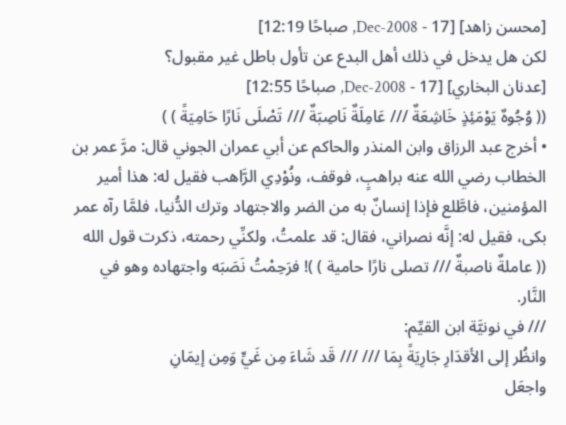[محسن زاهد] [17 - Dec-2008, صباحًا 12:19]
لكن هل يدخل في ذلك أهل البدع عن تأول باطل غير مقبول؟
[عدنان البخاري] [17 - Dec-2008, صباحًا 12:55]
(( وُجُوهٌ يَوْمَئِذٍ خَاشِعَةٌ /// عَامِلَةٌ نَاصِبَةٌ /// تَصْلَى نَارًا حَامِيَةً ) )
• أخرج عبد الرزاق وابن المنذر والحاكم عن أبي عمران الجوني قال: مرَّ عمر بن الخطاب رضي الله عنه براهبٍ، فوقف، ونُوْدِي الرَّاهب فقيل له: هذا أمير المؤمنين، فاطَّلع فإذا إنسانٌ به من الضر والاجتهاد وترك الدُّنيا، فلمَّا رآه عمر بكى، فقيل له: إنَّه نصراني، فقال: قد علمتُ، ولكنِّي رحمته، ذكرت قول الله (( عاملةٌ ناصبةٌ /// تصلى نارًا حامية ) )! فرَحِمْتُ نَصَبَه واجتهاده وهو في النَّار.
/// في نونيَّة ابن القيِّم:
وانظُر إلى الأقدَارِ جَارِيَةً بِمَا /// /// قَد شَاءَ مِن غَيٍّ وَمِن إيمَانِ
واجعَل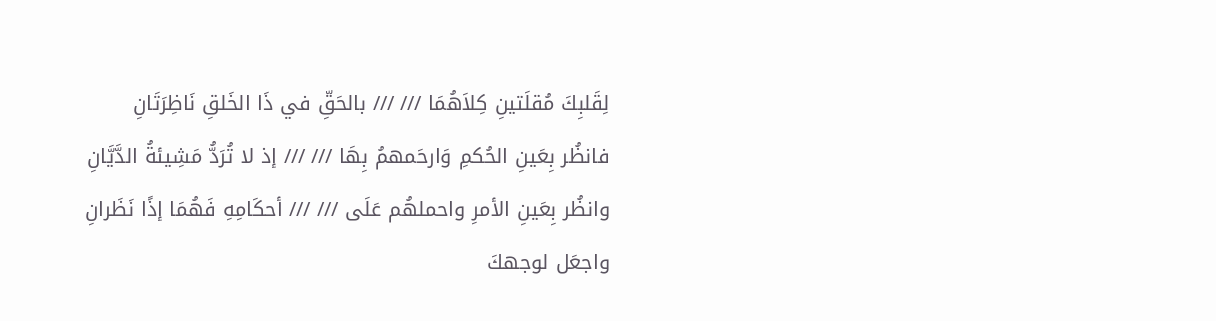لِقَلبِكَ مُقلَتينِ كِلاَهُمَا /// /// بالحَقِّ في ذَا الخَلقِ نَاظِرَتَانِ
فانظُر بِعَينِ الحُكمِ وَارحَمهمُ بِهَا /// /// إذ لا تُرَدُّ مَشِيئةُ الدَّيَّانِ
وانظُر بِعَينِ الأمرِ واحملهُم عَلَى /// /// أحكَامِهِ فَهُمَا إذًا نَظَرانِ
واجعَل لوجهكَ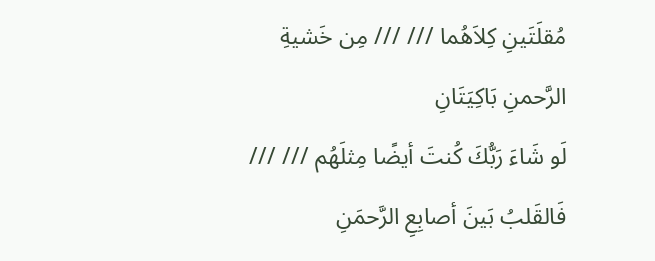مُقلَتَينِ كِلاَهُما /// /// مِن خَشيةِ الرَّحمنِ بَاكِيَتَانِ
لَو شَاءَ رَبُّكَ كُنتَ أيضًا مِثلَهُم /// /// فَالقَلبُ بَينَ أصابِعِ الرَّحمَنِ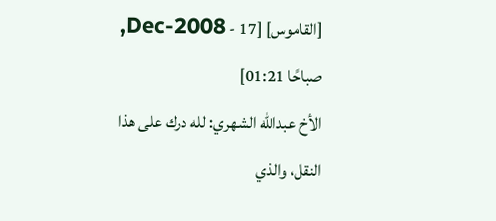[القاموس] [17 - Dec-2008, صباحًا 01:21]
الأخ عبدالله الشهري: لله درك على هذا النقل، والذي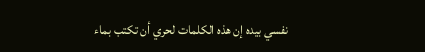نفسي بيده إن هذه الكلمات لحري أن تكتب بماء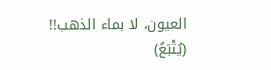العيون، لا بماء الذهب!!
(يُتْبَعُ)